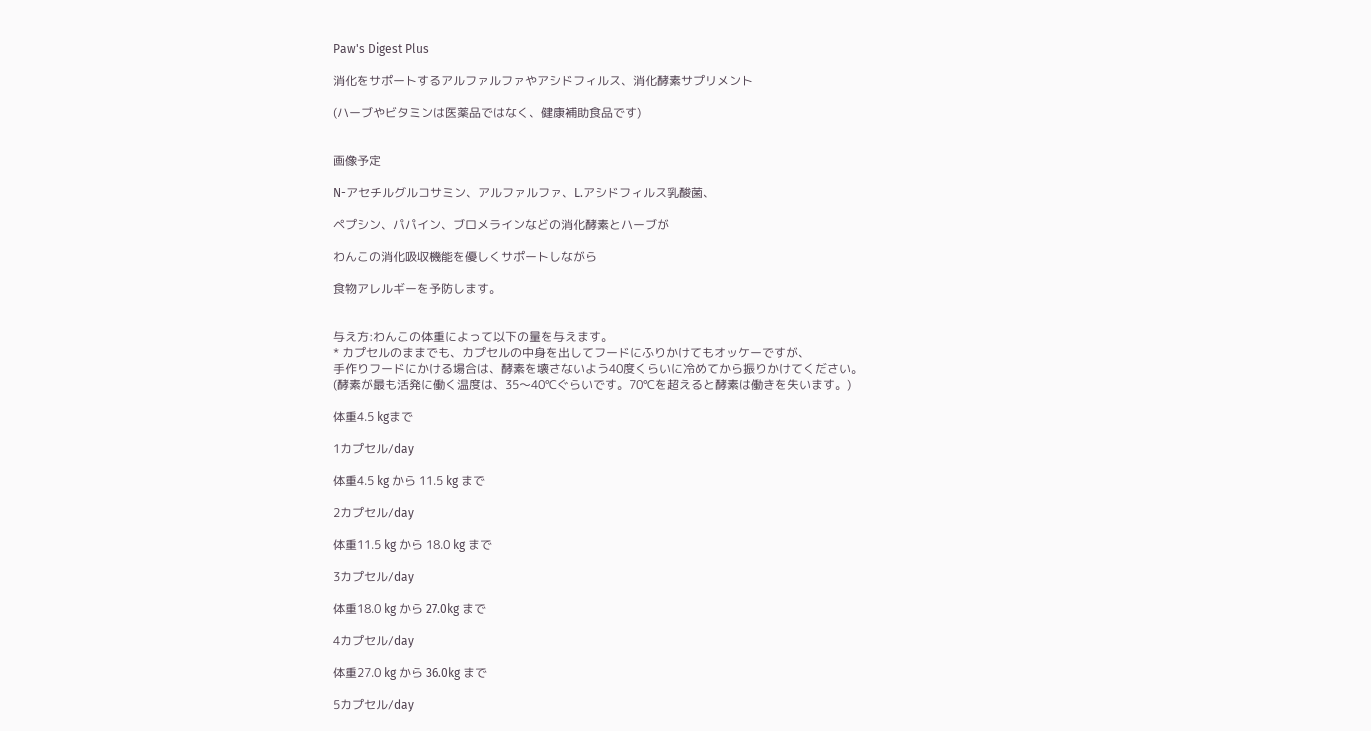Paw's Digest Plus

消化をサポートするアルファルファやアシドフィルス、消化酵素サプリメント

(ハーブやビタミンは医薬品ではなく、健康補助食品です)


画像予定

N-アセチルグルコサミン、アルファルファ、L.アシドフィルス乳酸菌、

ペプシン、パパイン、ブロメラインなどの消化酵素とハーブが

わんこの消化吸収機能を優しくサポートしながら

食物アレルギーを予防します。


与え方:わんこの体重によって以下の量を与えます。
* カプセルのままでも、カプセルの中身を出してフードにふりかけてもオッケーですが、
手作りフードにかける場合は、酵素を壊さないよう40度くらいに冷めてから振りかけてください。
(酵素が最も活発に働く温度は、35〜40℃ぐらいです。70℃を超えると酵素は働きを失います。)

体重4.5 kgまで

1カプセル/day

体重4.5 kg から 11.5 kg まで

2カプセル/day

体重11.5 kg から 18.0 kg まで

3カプセル/day

体重18.0 kg から 27.0kg まで

4カプセル/day

体重27.0 kg から 36.0kg まで

5カプセル/day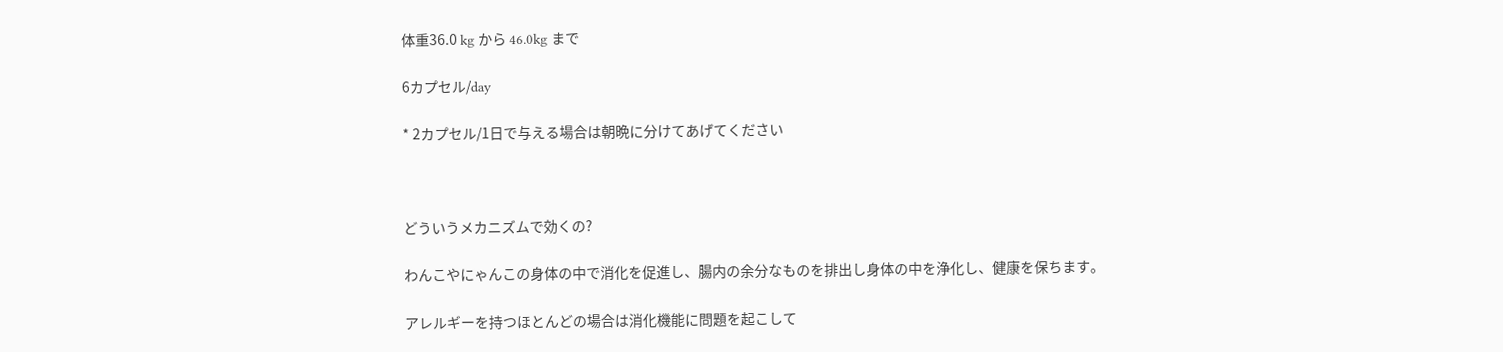体重36.0 kg から 46.0kg まで

6カプセル/day

* 2カプセル/1日で与える場合は朝晩に分けてあげてください



どういうメカニズムで効くの?

わんこやにゃんこの身体の中で消化を促進し、腸内の余分なものを排出し身体の中を浄化し、健康を保ちます。

アレルギーを持つほとんどの場合は消化機能に問題を起こして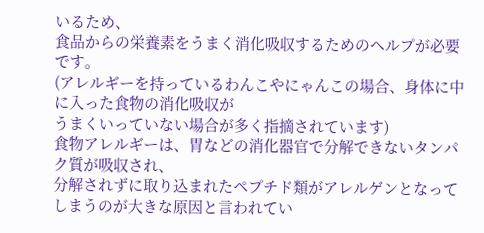いるため、
食品からの栄養素をうまく消化吸収するためのヘルプが必要です。
(アレルギーを持っているわんこやにゃんこの場合、身体に中に入った食物の消化吸収が
うまくいっていない場合が多く指摘されています)
食物アレルギーは、胃などの消化器官で分解できないタンパク質が吸収され、
分解されずに取り込まれたペプチド類がアレルゲンとなってしまうのが大きな原因と言われてい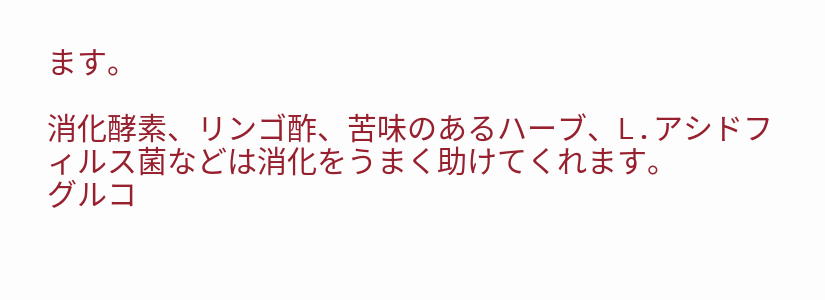ます。

消化酵素、リンゴ酢、苦味のあるハーブ、L.アシドフィルス菌などは消化をうまく助けてくれます。
グルコ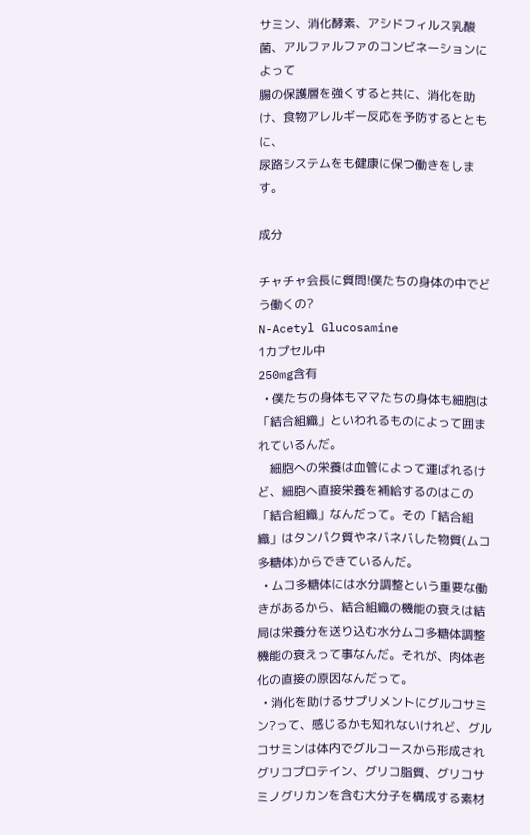サミン、消化酵素、アシドフィルス乳酸菌、アルファルファのコンビネーションによって
腸の保護層を強くすると共に、消化を助け、食物アレルギー反応を予防するとともに、
尿路システムをも健康に保つ働きをします。

成分

チャチャ会長に質問!僕たちの身体の中でどう働くの?
N-Acetyl Glucosamine
1カプセル中
250mg含有
  • 僕たちの身体もママたちの身体も細胞は「結合組織」といわれるものによって囲まれているんだ。
    細胞への栄養は血管によって運ばれるけど、細胞へ直接栄養を補給するのはこの「結合組織」なんだって。その「結合組織」はタンパク質やネバネバした物質(ムコ多糖体)からできているんだ。
  • ムコ多糖体には水分調整という重要な働きがあるから、結合組織の機能の衰えは結局は栄養分を送り込む水分ムコ多糖体調整機能の衰えって事なんだ。それが、肉体老化の直接の原因なんだって。
  • 消化を助けるサプリメントにグルコサミン?って、感じるかも知れないけれど、グルコサミンは体内でグルコースから形成されグリコプロテイン、グリコ脂質、グリコサミノグリカンを含む大分子を構成する素材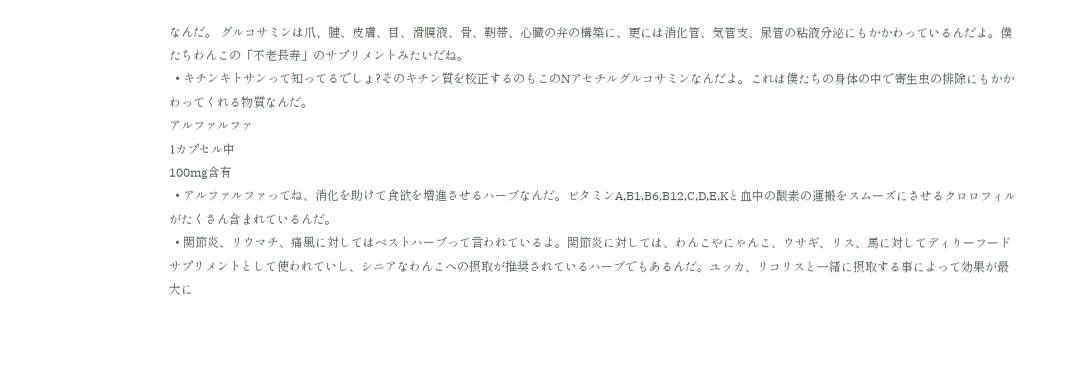なんだ。 グルコサミンは爪、腱、皮膚、目、滑膜液、骨、靭帯、心臓の弁の構築に、更には消化管、気管支、尿管の粘液分泌にもかかわっているんだよ。僕たちわんこの「不老長寿」のサプリメントみたいだね。
  • キチンキトサンって知ってるでしょ?そのキチン質を校正するのもこのNアセチルグルコサミンなんだよ。これは僕たちの身体の中で寄生虫の排除にもかかわってくれる物質なんだ。
アルファルファ
1カプセル中
100mg含有
  • アルファルファってね、消化を助けて食欲を増進させるハーブなんだ。ビタミンA,B1,B6,B12,C,D,E,Kと血中の酸素の運搬をスムーズにさせるクロロフィルがたくさん含まれているんだ。
  • 関節炎、リウマチ、痛風に対してはベストハーブって言われているよ。関節炎に対しては、わんこやにゃんこ、ウサギ、リス、馬に対してディりーフードサプリメントとして使われていし、シニアなわんこへの摂取が推奨されているハーブでもあるんだ。ユッカ、リコリスと一緒に摂取する事によって効果が最大に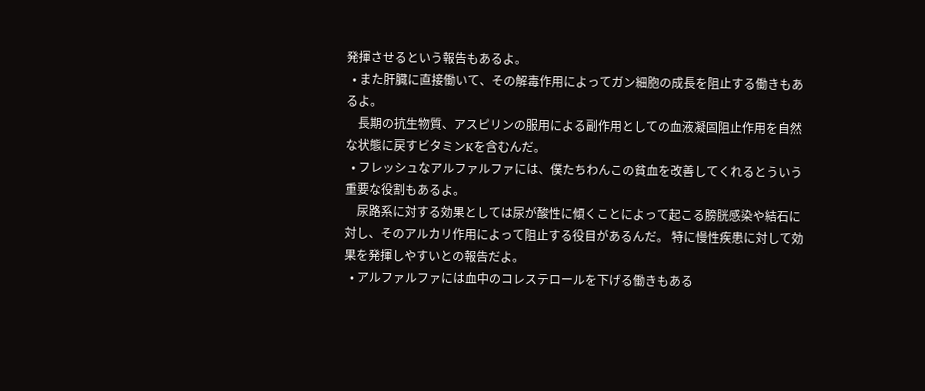発揮させるという報告もあるよ。
  • また肝臓に直接働いて、その解毒作用によってガン細胞の成長を阻止する働きもあるよ。
    長期の抗生物質、アスピリンの服用による副作用としての血液凝固阻止作用を自然な状態に戻すビタミンKを含むんだ。
  • フレッシュなアルファルファには、僕たちわんこの貧血を改善してくれるとういう重要な役割もあるよ。
    尿路系に対する効果としては尿が酸性に傾くことによって起こる膀胱感染や結石に対し、そのアルカリ作用によって阻止する役目があるんだ。 特に慢性疾患に対して効果を発揮しやすいとの報告だよ。
  • アルファルファには血中のコレステロールを下げる働きもある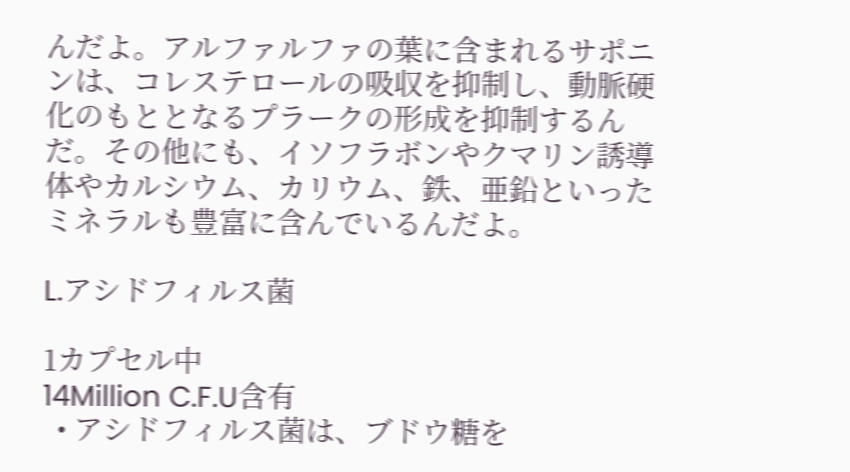んだよ。アルファルファの葉に含まれるサポニンは、コレステロールの吸収を抑制し、動脈硬化のもととなるプラークの形成を抑制するんだ。その他にも、イソフラボンやクマリン誘導体やカルシウム、カリウム、鉄、亜鉛といったミネラルも豊富に含んでいるんだよ。

L.アシドフィルス菌

1カプセル中
14Million C.F.U含有
  • アシドフィルス菌は、ブドウ糖を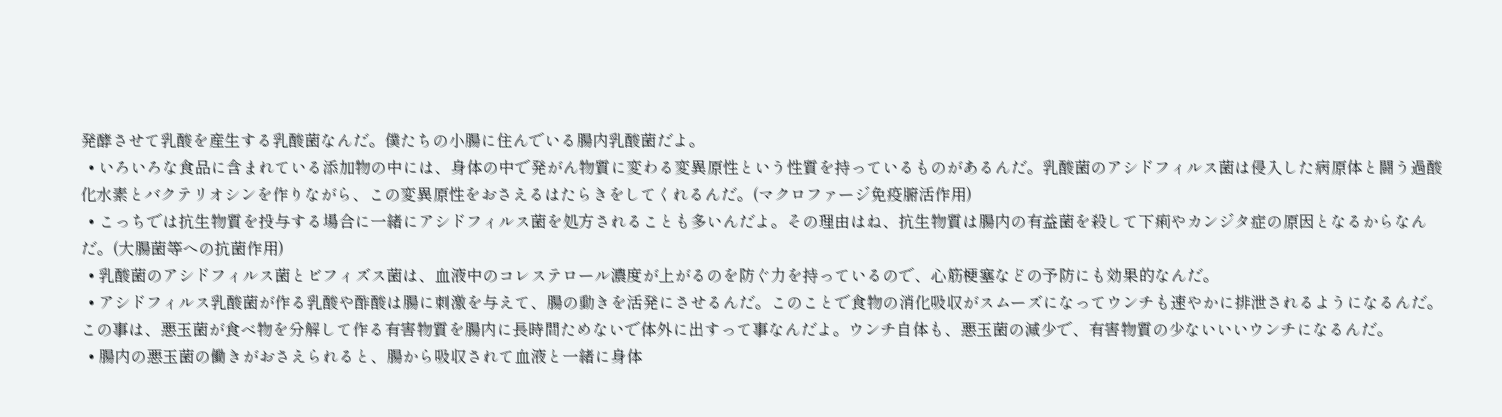発酵させて乳酸を産生する乳酸菌なんだ。僕たちの小腸に住んでいる腸内乳酸菌だよ。
  • いろいろな食品に含まれている添加物の中には、身体の中で発がん物質に変わる変異原性という性質を持っているものがあるんだ。乳酸菌のアシドフィルス菌は侵入した病原体と闘う過酸化水素とバクテリオシンを作りながら、この変異原性をおさえるはたらきをしてくれるんだ。(マクロファージ免疫腑活作用)
  • こっちでは抗生物質を投与する場合に一緒にアシドフィルス菌を処方されることも多いんだよ。その理由はね、抗生物質は腸内の有益菌を殺して下痢やカンジタ症の原因となるからなんだ。(大腸菌等への抗菌作用)
  • 乳酸菌のアシドフィルス菌とビフィズス菌は、血液中のコレステロール濃度が上がるのを防ぐ力を持っているので、心筋梗塞などの予防にも効果的なんだ。
  • アシドフィルス乳酸菌が作る乳酸や酢酸は腸に刺激を与えて、腸の動きを活発にさせるんだ。このことで食物の消化吸収がスムーズになってウンチも速やかに排泄されるようになるんだ。この事は、悪玉菌が食べ物を分解して作る有害物質を腸内に長時間ためないで体外に出すって事なんだよ。ウンチ自体も、悪玉菌の減少で、有害物質の少ないいいウンチになるんだ。
  • 腸内の悪玉菌の働きがおさえられると、腸から吸収されて血液と一緒に身体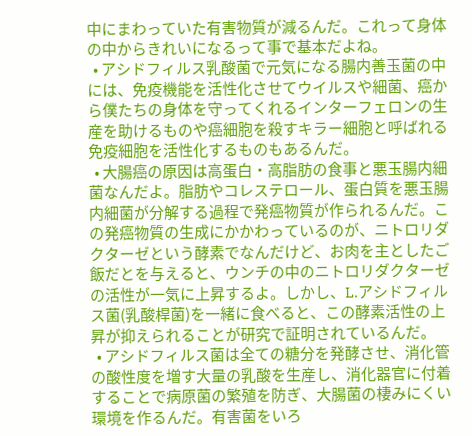中にまわっていた有害物質が減るんだ。これって身体の中からきれいになるって事で基本だよね。
  • アシドフィルス乳酸菌で元気になる腸内善玉菌の中には、免疫機能を活性化させてウイルスや細菌、癌から僕たちの身体を守ってくれるインターフェロンの生産を助けるものや癌細胞を殺すキラー細胞と呼ばれる免疫細胞を活性化するものもあるんだ。
  • 大腸癌の原因は高蛋白・高脂肪の食事と悪玉腸内細菌なんだよ。脂肪やコレステロール、蛋白質を悪玉腸内細菌が分解する過程で発癌物質が作られるんだ。この発癌物質の生成にかかわっているのが、ニトロリダクターゼという酵素でなんだけど、お肉を主としたご飯だとを与えると、ウンチの中のニトロリダクターゼの活性が一気に上昇するよ。しかし、L.アシドフィルス菌(乳酸桿菌)を一緒に食べると、この酵素活性の上昇が抑えられることが研究で証明されているんだ。
  • アシドフィルス菌は全ての糖分を発酵させ、消化管の酸性度を増す大量の乳酸を生産し、消化器官に付着することで病原菌の繁殖を防ぎ、大腸菌の棲みにくい環境を作るんだ。有害菌をいろ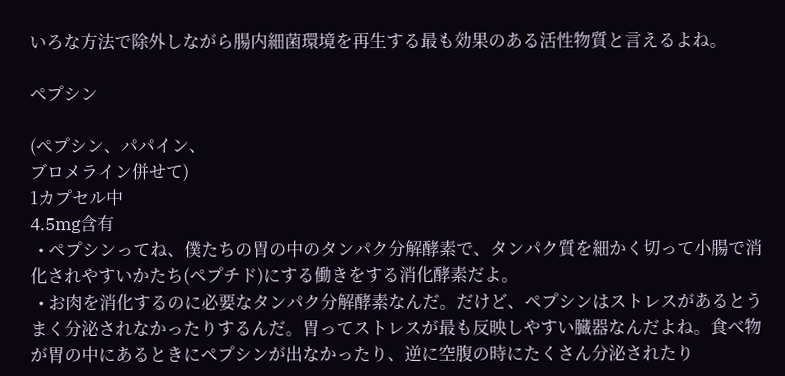いろな方法で除外しながら腸内細菌環境を再生する最も効果のある活性物質と言えるよね。

ペプシン

(ペプシン、パパイン、
ブロメライン併せて)
1カプセル中
4.5mg含有
  • ペプシンってね、僕たちの胃の中のタンパク分解酵素で、タンパク質を細かく切って小腸で消化されやすいかたち(ペプチド)にする働きをする消化酵素だよ。
  • お肉を消化するのに必要なタンパク分解酵素なんだ。だけど、ペプシンはストレスがあるとうまく分泌されなかったりするんだ。胃ってストレスが最も反映しやすい臓器なんだよね。食べ物が胃の中にあるときにペプシンが出なかったり、逆に空腹の時にたくさん分泌されたり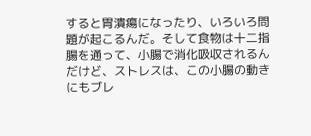すると胃潰瘍になったり、いろいろ問題が起こるんだ。そして食物は十二指腸を通って、小腸で消化吸収されるんだけど、ストレスは、この小腸の動きにもブレ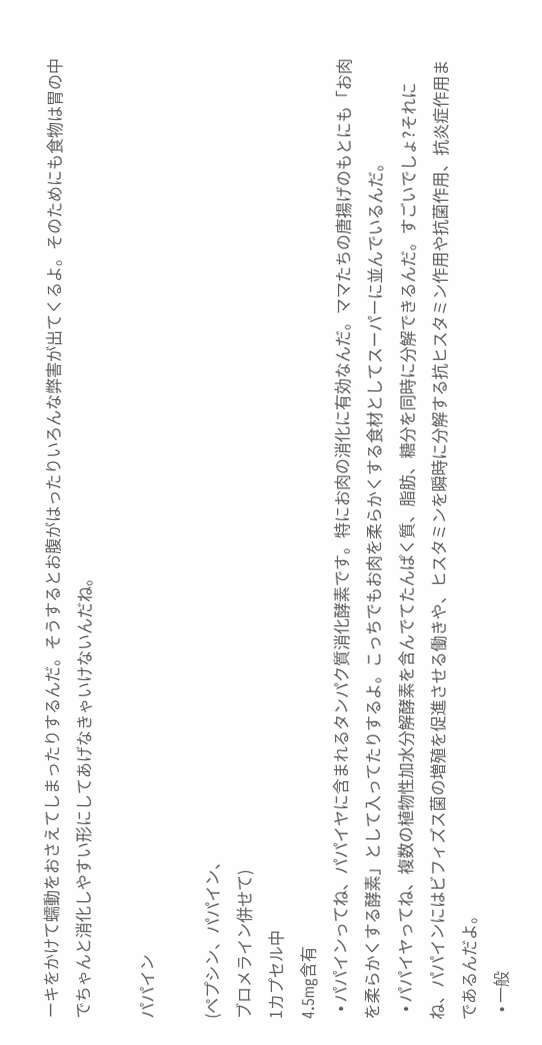ーキをかけて蠕動をおさえてしまったりするんだ。そうするとお腹がはったりいろんな弊害が出てくるよ。そのためにも食物は胃の中でちゃんと消化しやすい形にしてあげなきゃいけないんだね。

パパイン

(ペプシン、パパイン、
ブロメライン併せて)
1カプセル中
4.5mg含有
  • パパインってね、パパイヤに含まれるタンパク質消化酵素です。特にお肉の消化に有効なんだ。ママたちの唐揚げのもとにも「お肉を柔らかくする酵素」として入ってたりするよ。こっちでもお肉を柔らかくする食材としてスーパーに並んでいるんだ。
  • パパイヤってね、複数の植物性加水分解酵素を含んでてたんぱく質、脂肪、糖分を同時に分解できるんだ。すごいでしょ?それにね、パパインにはビフィズス菌の増殖を促進させる働きや、ヒスタミンを瞬時に分解する抗ヒスタミン作用や抗菌作用、抗炎症作用まであるんだよ。
  • 一般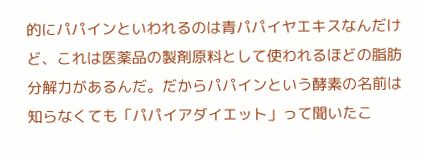的にパパインといわれるのは青パパイヤエキスなんだけど、これは医薬品の製剤原料として使われるほどの脂肪分解力があるんだ。だからパパインという酵素の名前は知らなくても「パパイアダイエット」って聞いたこ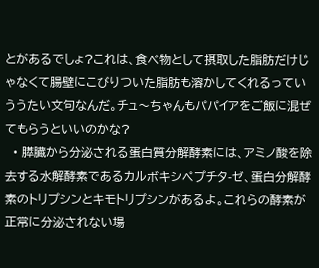とがあるでしょ?これは、食べ物として摂取した脂肪だけじゃなくて腸壁にこびりついた脂肪も溶かしてくれるっていううたい文句なんだ。チュ〜ちゃんもパパイアをご飯に混ぜてもらうといいのかな?
  • 膵臓から分泌される蛋白質分解酵素には、アミノ酸を除去する水解酵素であるカルボキシペプチタ-ゼ、蛋白分解酵素のトリプシンとキモトリプシンがあるよ。これらの酵素が正常に分泌されない場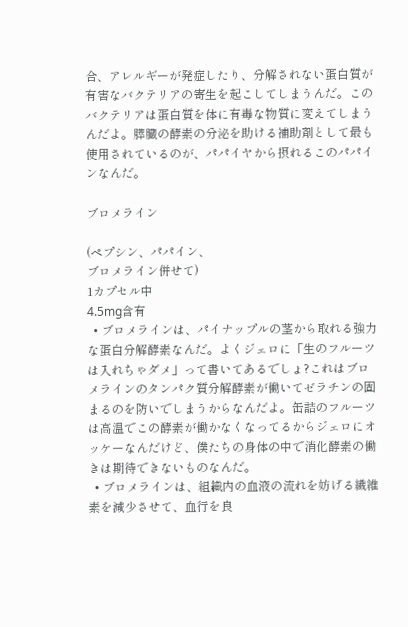合、アレルギーが発症したり、分解されない蛋白質が有害なバクテリアの寄生を起こしてしまうんだ。このバクテリアは蛋白質を体に有毒な物質に変えてしまうんだよ。膵臓の酵素の分泌を助ける補助剤として最も使用されているのが、パパイヤから摂れるこのパパインなんだ。

ブロメライン

(ペプシン、パパイン、
ブロメライン併せて)
1カプセル中
4.5mg含有
  • ブロメラインは、パイナップルの茎から取れる強力な蛋白分解酵素なんだ。よくジェロに「生のフルーツは入れちゃダメ」って書いてあるでしょ?これはブロメラインのタンパク質分解酵素が働いてゼラチンの固まるのを防いでしまうからなんだよ。缶詰のフルーツは高温でこの酵素が働かなくなってるからジェロにオッケーなんだけど、僕たちの身体の中で消化酵素の働きは期待できないものなんだ。
  • ブロメラインは、組織内の血液の流れを妨げる繊維素を減少させて、血行を良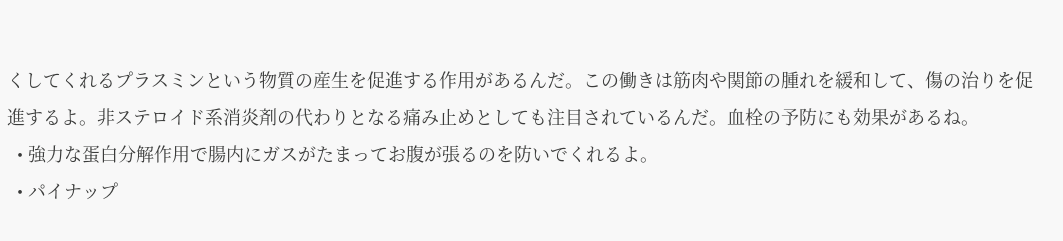くしてくれるプラスミンという物質の産生を促進する作用があるんだ。この働きは筋肉や関節の腫れを緩和して、傷の治りを促進するよ。非ステロイド系消炎剤の代わりとなる痛み止めとしても注目されているんだ。血栓の予防にも効果があるね。
  • 強力な蛋白分解作用で腸内にガスがたまってお腹が張るのを防いでくれるよ。
  • パイナップ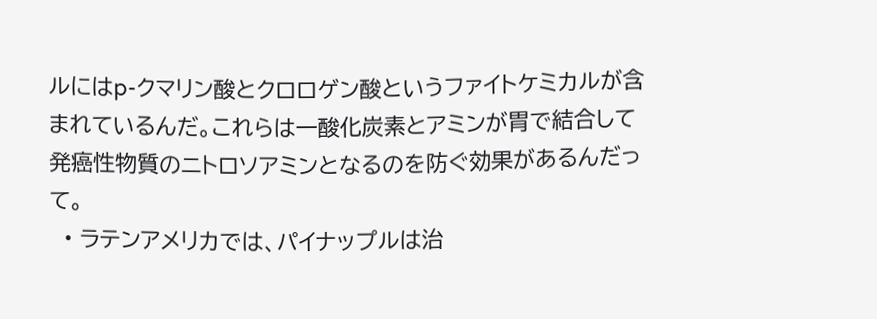ルにはp-クマリン酸とクロロゲン酸というファイトケミカルが含まれているんだ。これらは一酸化炭素とアミンが胃で結合して発癌性物質のニトロソアミンとなるのを防ぐ効果があるんだって。
  • ラテンアメリカでは、パイナップルは治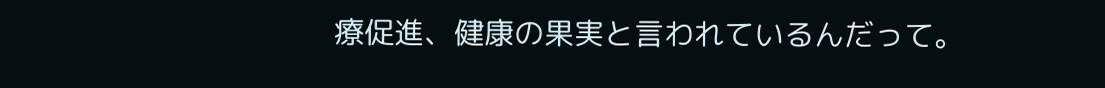療促進、健康の果実と言われているんだって。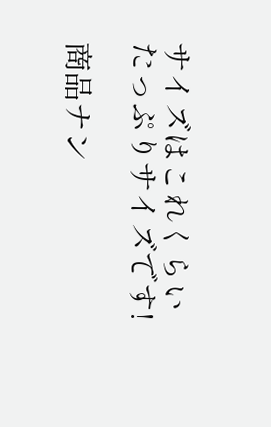サイズはこれくらい
たっぷりサイズです!

商品ナン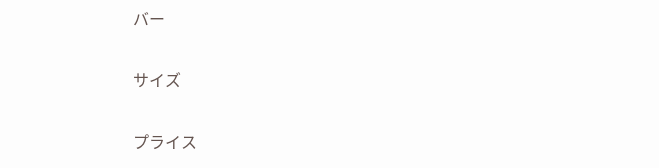バー

サイズ

プライス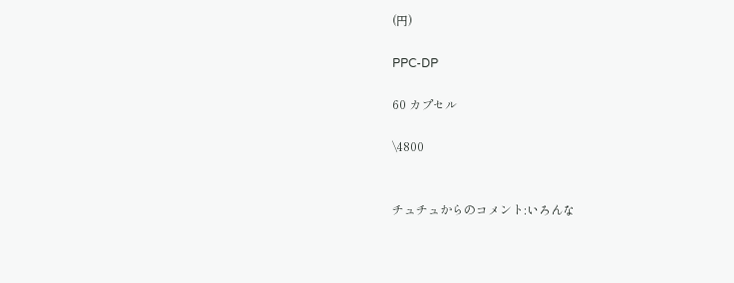(円)

PPC-DP

60 カプセル

\4800


チュチュからのコメント:いろんな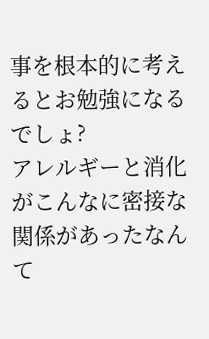事を根本的に考えるとお勉強になるでしょ?
アレルギーと消化がこんなに密接な関係があったなんて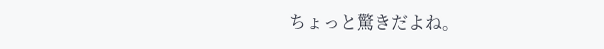ちょっと驚きだよね。